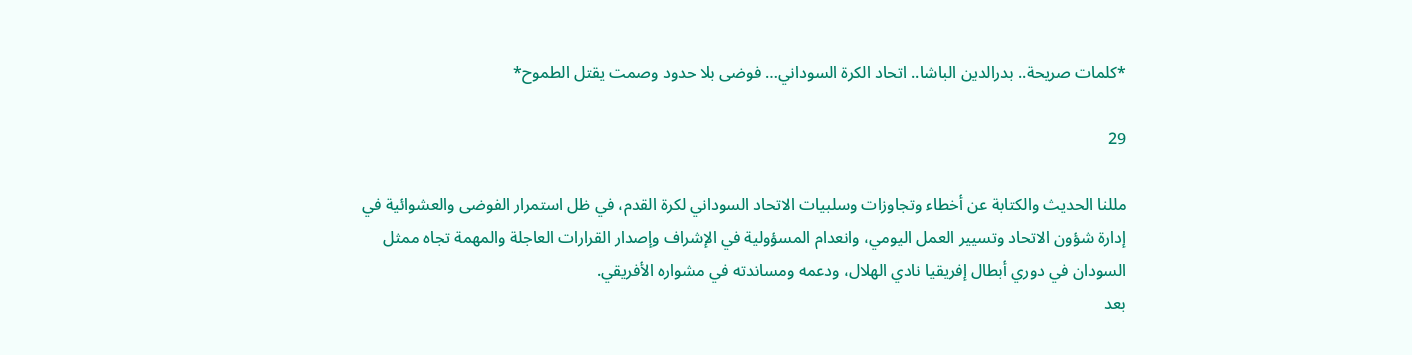*كلمات صريحة.. بدرالدين الباشا.. اتحاد الكرة السوداني… فوضى بلا حدود وصمت يقتل الطموح*

29

مللنا الحديث والكتابة عن أخطاء وتجاوزات وسلبيات الاتحاد السوداني لكرة القدم، في ظل استمرار الفوضى والعشوائية في إدارة شؤون الاتحاد وتسيير العمل اليومي، وانعدام المسؤولية في الإشراف وإصدار القرارات العاجلة والمهمة تجاه ممثل السودان في دوري أبطال إفريقيا نادي الهلال، ودعمه ومساندته في مشواره الأفريقي.
بعد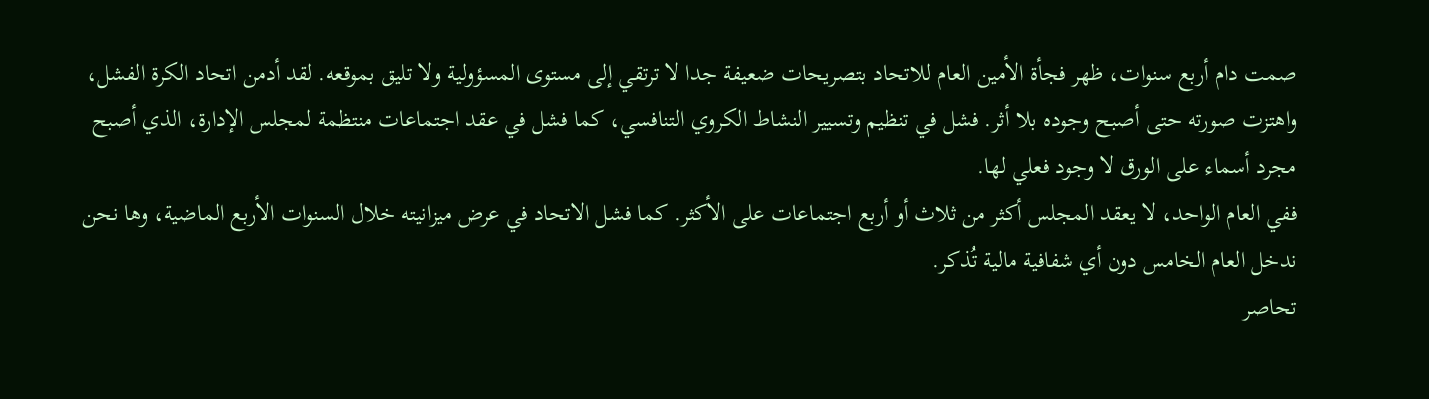صمت دام أربع سنوات، ظهر فجأة الأمين العام للاتحاد بتصريحات ضعيفة جدا لا ترتقي إلى مستوى المسؤولية ولا تليق بموقعه. لقد أدمن اتحاد الكرة الفشل، واهتزت صورته حتى أصبح وجوده بلا أثر. فشل في تنظيم وتسيير النشاط الكروي التنافسي، كما فشل في عقد اجتماعات منتظمة لمجلس الإدارة، الذي أصبح مجرد أسماء على الورق لا وجود فعلي لها.
ففي العام الواحد، لا يعقد المجلس أكثر من ثلاث أو أربع اجتماعات على الأكثر. كما فشل الاتحاد في عرض ميزانيته خلال السنوات الأربع الماضية، وها نحن ندخل العام الخامس دون أي شفافية مالية تُذكر.
تحاصر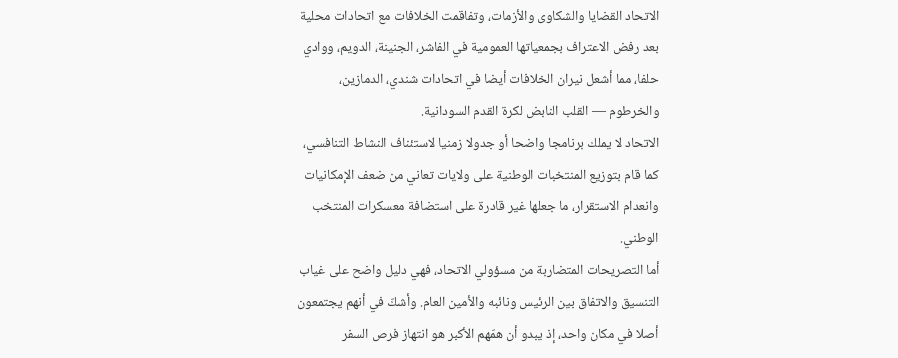الاتحاد القضايا والشكاوى والأزمات، وتفاقمت الخلافات مع اتحادات محلية بعد رفض الاعتراف بجمعياتها العمومية في الفاشر، الجنينة، الدويم، ووادي حلفا، مما أشعل نيران الخلافات أيضا في اتحادات شندي، الدمازين، والخرطوم — القلب النابض لكرة القدم السودانية.
الاتحاد لا يملك برنامجا واضحا أو جدولا زمنيا لاستئناف النشاط التنافسي، كما قام بتوزيع المنتخبات الوطنية على ولايات تعاني من ضعف الإمكانيات وانعدام الاستقرار، ما جعلها غير قادرة على استضافة معسكرات المنتخب الوطني.
أما التصريحات المتضاربة من مسؤولي الاتحاد، فهي دليل واضح على غياب التنسيق والاتفاق بين الرئيس ونائبه والأمين العام. وأشكّ في أنهم يجتمعون أصلا في مكان واحد، إذ يبدو أن همّهم الأكبر هو انتهاز فرص السفر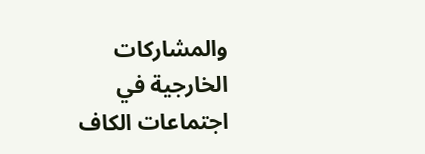والمشاركات الخارجية في اجتماعات الكاف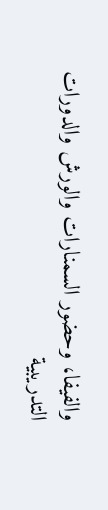والفيفا، وحضور السمنارات والورش والدورات التدريبية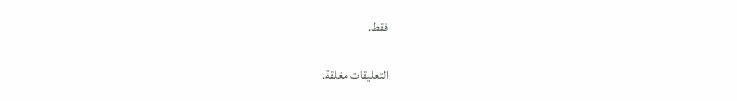فقط.

التعليقات مغلقة.